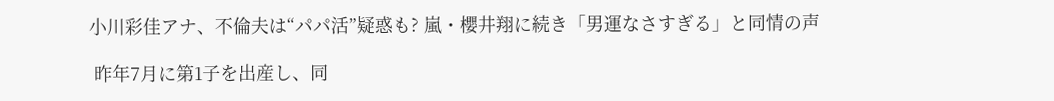小川彩佳アナ、不倫夫は“パパ活”疑惑も? 嵐・櫻井翔に続き「男運なさすぎる」と同情の声

 昨年7月に第1子を出産し、同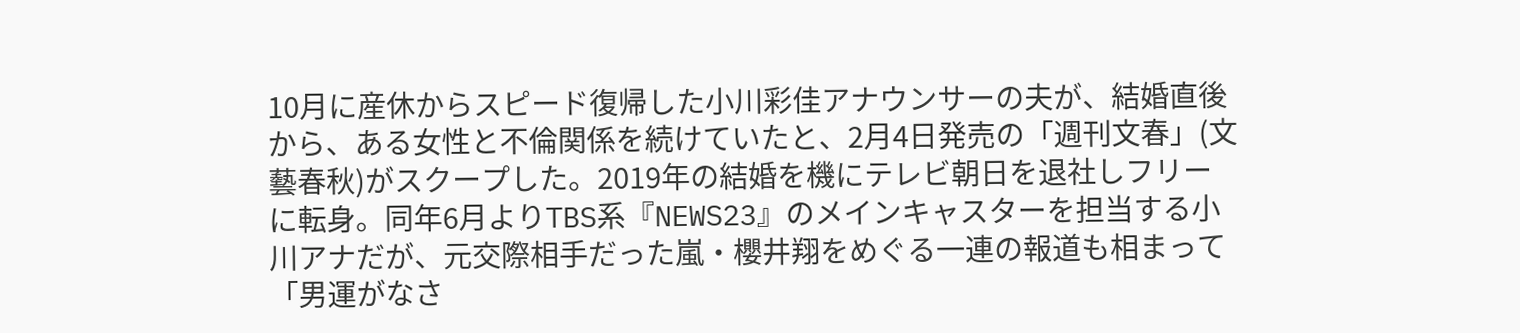10月に産休からスピード復帰した小川彩佳アナウンサーの夫が、結婚直後から、ある女性と不倫関係を続けていたと、2月4日発売の「週刊文春」(文藝春秋)がスクープした。2019年の結婚を機にテレビ朝日を退社しフリーに転身。同年6月よりTBS系『NEWS23』のメインキャスターを担当する小川アナだが、元交際相手だった嵐・櫻井翔をめぐる一連の報道も相まって「男運がなさ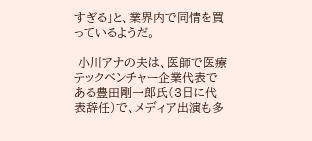すぎる」と、業界内で同情を買っているようだ。

 小川アナの夫は、医師で医療テックベンチャー企業代表である豊田剛一郎氏(3日に代表辞任)で、メディア出演も多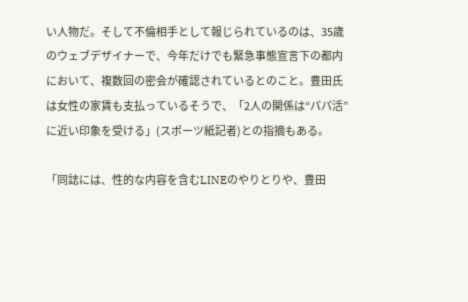い人物だ。そして不倫相手として報じられているのは、35歳のウェブデザイナーで、今年だけでも緊急事態宣言下の都内において、複数回の密会が確認されているとのこと。豊田氏は女性の家賃も支払っているそうで、「2人の関係は“パパ活”に近い印象を受ける」(スポーツ紙記者)との指摘もある。

「同誌には、性的な内容を含むLINEのやりとりや、豊田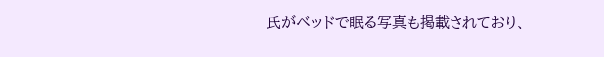氏がベッドで眠る写真も掲載されており、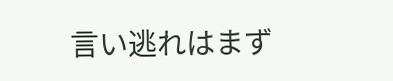言い逃れはまず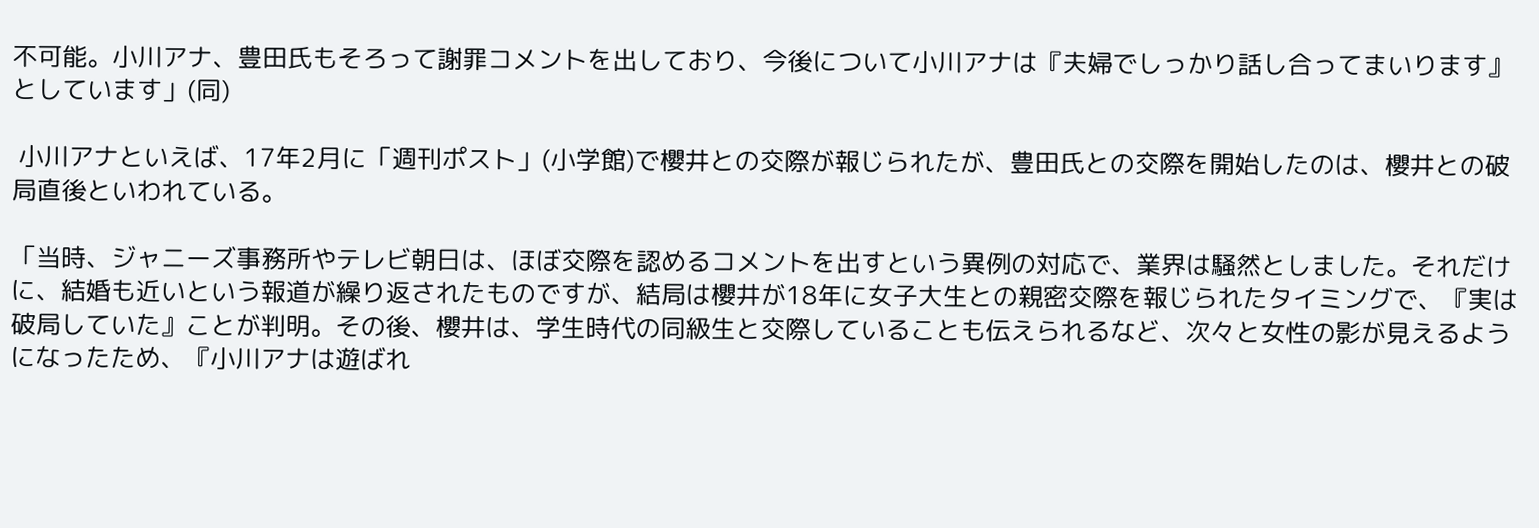不可能。小川アナ、豊田氏もそろって謝罪コメントを出しており、今後について小川アナは『夫婦でしっかり話し合ってまいります』としています」(同)

 小川アナといえば、17年2月に「週刊ポスト」(小学館)で櫻井との交際が報じられたが、豊田氏との交際を開始したのは、櫻井との破局直後といわれている。

「当時、ジャニーズ事務所やテレビ朝日は、ほぼ交際を認めるコメントを出すという異例の対応で、業界は騒然としました。それだけに、結婚も近いという報道が繰り返されたものですが、結局は櫻井が18年に女子大生との親密交際を報じられたタイミングで、『実は破局していた』ことが判明。その後、櫻井は、学生時代の同級生と交際していることも伝えられるなど、次々と女性の影が見えるようになったため、『小川アナは遊ばれ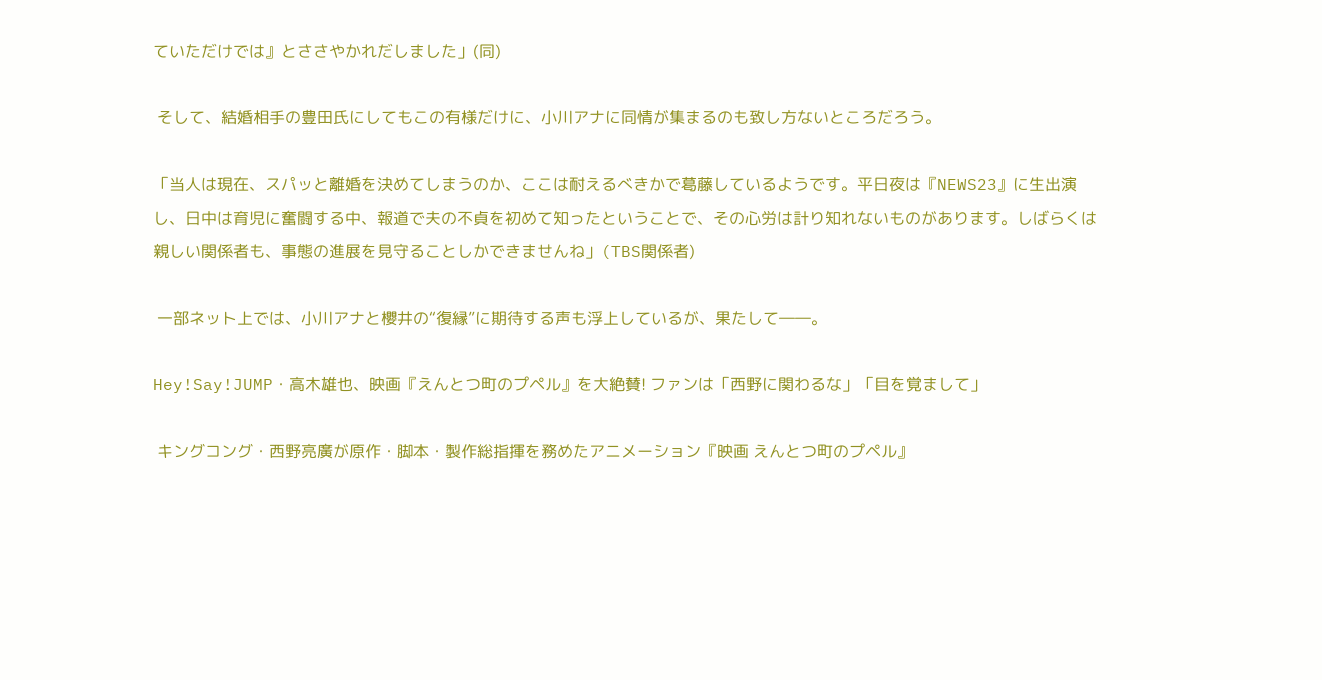ていただけでは』とささやかれだしました」(同)

 そして、結婚相手の豊田氏にしてもこの有様だけに、小川アナに同情が集まるのも致し方ないところだろう。

「当人は現在、スパッと離婚を決めてしまうのか、ここは耐えるべきかで葛藤しているようです。平日夜は『NEWS23』に生出演し、日中は育児に奮闘する中、報道で夫の不貞を初めて知ったということで、その心労は計り知れないものがあります。しばらくは親しい関係者も、事態の進展を見守ることしかできませんね」(TBS関係者)

 一部ネット上では、小川アナと櫻井の“復縁”に期待する声も浮上しているが、果たして――。

Hey!Say!JUMP・高木雄也、映画『えんとつ町のプペル』を大絶賛! ファンは「西野に関わるな」「目を覚まして」

 キングコング・西野亮廣が原作・脚本・製作総指揮を務めたアニメーション『映画 えんとつ町のプペル』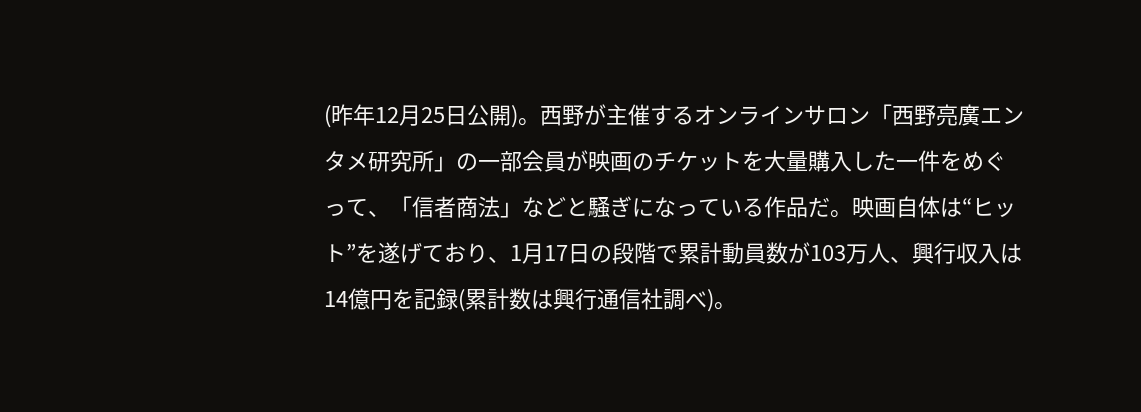(昨年12月25日公開)。西野が主催するオンラインサロン「西野亮廣エンタメ研究所」の一部会員が映画のチケットを大量購入した一件をめぐって、「信者商法」などと騒ぎになっている作品だ。映画自体は“ヒット”を遂げており、1月17日の段階で累計動員数が103万人、興行収入は14億円を記録(累計数は興行通信社調べ)。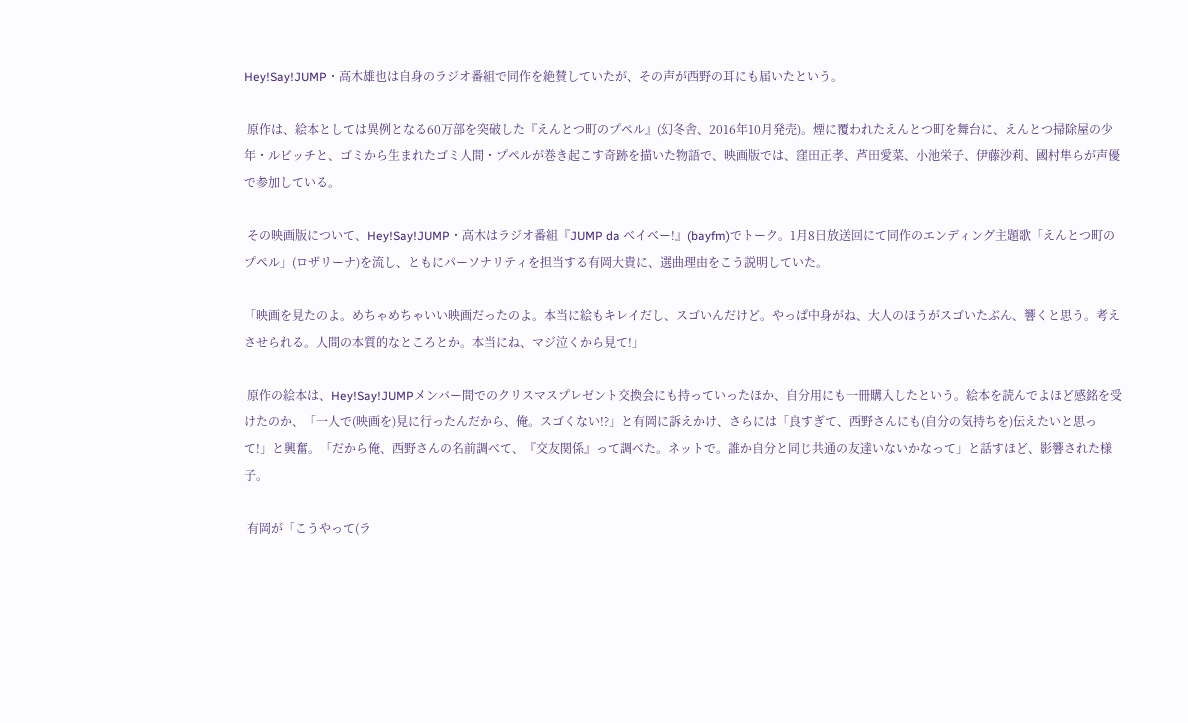Hey!Say!JUMP・高木雄也は自身のラジオ番組で同作を絶賛していたが、その声が西野の耳にも届いたという。

 原作は、絵本としては異例となる60万部を突破した『えんとつ町のプペル』(幻冬舎、2016年10月発売)。煙に覆われたえんとつ町を舞台に、えんとつ掃除屋の少年・ルビッチと、ゴミから生まれたゴミ人間・プペルが巻き起こす奇跡を描いた物語で、映画版では、窪田正孝、芦田愛菜、小池栄子、伊藤沙莉、國村隼らが声優で参加している。

 その映画版について、Hey!Say!JUMP・高木はラジオ番組『JUMP da ベイベー!』(bayfm)でトーク。1月8日放送回にて同作のエンディング主題歌「えんとつ町のプペル」(ロザリーナ)を流し、ともにパーソナリティを担当する有岡大貴に、選曲理由をこう説明していた。

「映画を見たのよ。めちゃめちゃいい映画だったのよ。本当に絵もキレイだし、スゴいんだけど。やっぱ中身がね、大人のほうがスゴいたぶん、響くと思う。考えさせられる。人間の本質的なところとか。本当にね、マジ泣くから見て!」

 原作の絵本は、Hey!Say!JUMPメンバー間でのクリスマスプレゼント交換会にも持っていったほか、自分用にも一冊購入したという。絵本を読んでよほど感銘を受けたのか、「一人で(映画を)見に行ったんだから、俺。スゴくない!?」と有岡に訴えかけ、さらには「良すぎて、西野さんにも(自分の気持ちを)伝えたいと思って!」と興奮。「だから俺、西野さんの名前調べて、『交友関係』って調べた。ネットで。誰か自分と同じ共通の友達いないかなって」と話すほど、影響された様子。

 有岡が「こうやって(ラ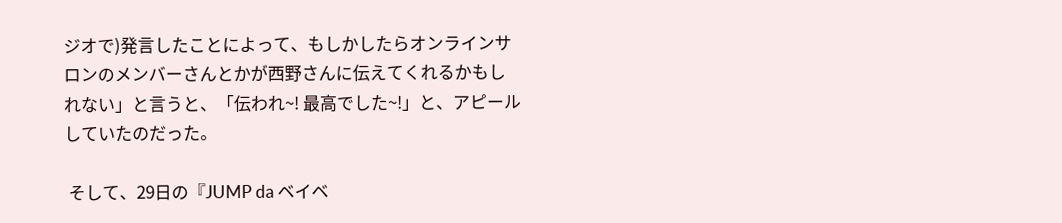ジオで)発言したことによって、もしかしたらオンラインサロンのメンバーさんとかが西野さんに伝えてくれるかもしれない」と言うと、「伝われ~! 最高でした~!」と、アピールしていたのだった。

 そして、29日の『JUMP da ベイベ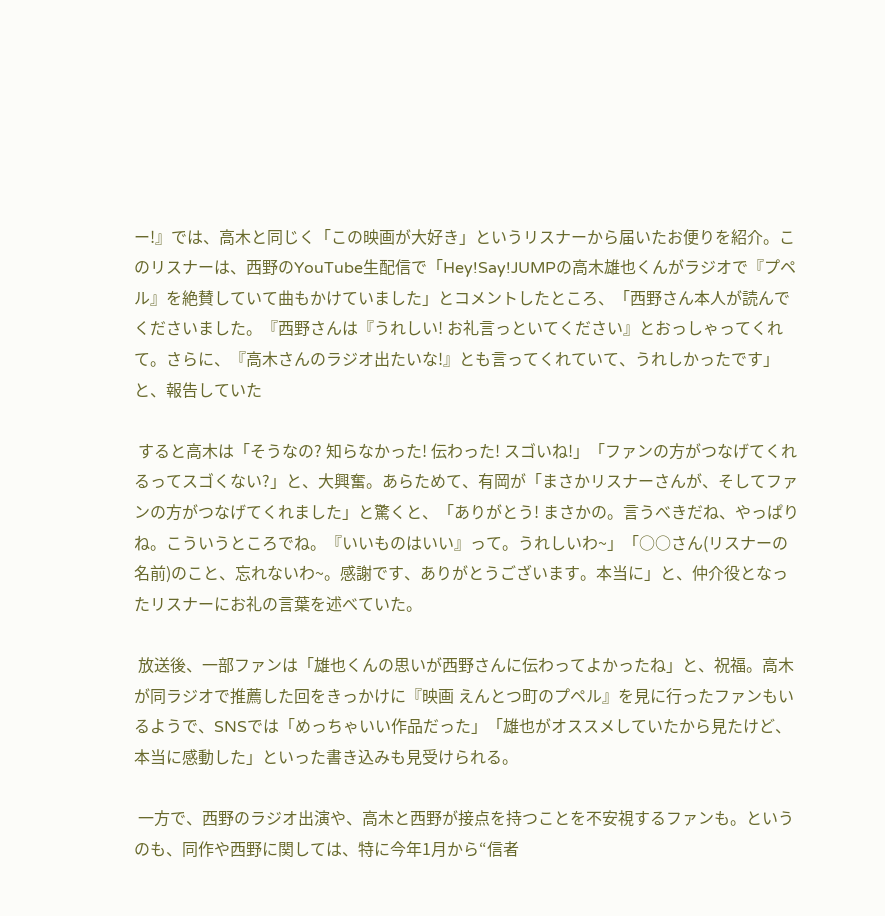ー!』では、高木と同じく「この映画が大好き」というリスナーから届いたお便りを紹介。このリスナーは、西野のYouTube生配信で「Hey!Say!JUMPの高木雄也くんがラジオで『プペル』を絶賛していて曲もかけていました」とコメントしたところ、「西野さん本人が読んでくださいました。『西野さんは『うれしい! お礼言っといてください』とおっしゃってくれて。さらに、『高木さんのラジオ出たいな!』とも言ってくれていて、うれしかったです」と、報告していた

 すると高木は「そうなの? 知らなかった! 伝わった! スゴいね!」「ファンの方がつなげてくれるってスゴくない?」と、大興奮。あらためて、有岡が「まさかリスナーさんが、そしてファンの方がつなげてくれました」と驚くと、「ありがとう! まさかの。言うべきだね、やっぱりね。こういうところでね。『いいものはいい』って。うれしいわ~」「○○さん(リスナーの名前)のこと、忘れないわ~。感謝です、ありがとうございます。本当に」と、仲介役となったリスナーにお礼の言葉を述べていた。

 放送後、一部ファンは「雄也くんの思いが西野さんに伝わってよかったね」と、祝福。高木が同ラジオで推薦した回をきっかけに『映画 えんとつ町のプペル』を見に行ったファンもいるようで、SNSでは「めっちゃいい作品だった」「雄也がオススメしていたから見たけど、本当に感動した」といった書き込みも見受けられる。

 一方で、西野のラジオ出演や、高木と西野が接点を持つことを不安視するファンも。というのも、同作や西野に関しては、特に今年1月から“信者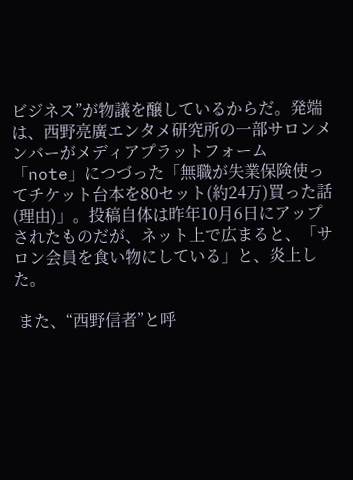ビジネス”が物議を醸しているからだ。発端は、西野亮廣エンタメ研究所の一部サロンメンバーがメディアプラットフォーム「note」につづった「無職が失業保険使ってチケット台本を80セット(約24万)買った話(理由)」。投稿自体は昨年10月6日にアップされたものだが、ネット上で広まると、「サロン会員を食い物にしている」と、炎上した。

 また、“西野信者”と呼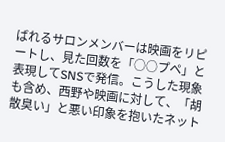ばれるサロンメンバーは映画をリピートし、見た回数を「○○プペ」と表現してSNSで発信。こうした現象も含め、西野や映画に対して、「胡散臭い」と悪い印象を抱いたネット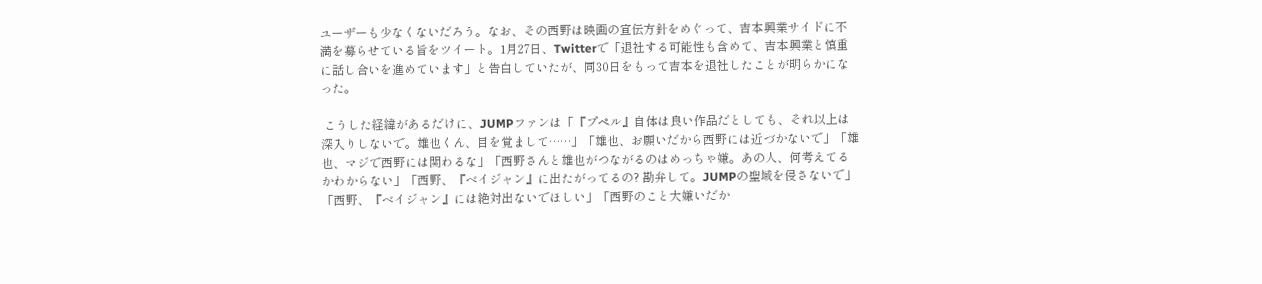ユーザーも少なくないだろう。なお、その西野は映画の宣伝方針をめぐって、吉本興業サイドに不満を募らせている旨をツイート。1月27日、Twitterで「退社する可能性も含めて、吉本興業と慎重に話し合いを進めています」と告白していたが、同30日をもって吉本を退社したことが明らかになった。

 こうした経緯があるだけに、JUMPファンは「『プペル』自体は良い作品だとしても、それ以上は深入りしないで。雄也くん、目を覚まして……」「雄也、お願いだから西野には近づかないで」「雄也、マジで西野には関わるな」「西野さんと雄也がつながるのはめっちゃ嫌。あの人、何考えてるかわからない」「西野、『ベイジャン』に出たがってるの? 勘弁して。JUMPの聖域を侵さないで」「西野、『ベイジャン』には絶対出ないでほしい」「西野のこと大嫌いだか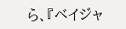ら、『ベイジャ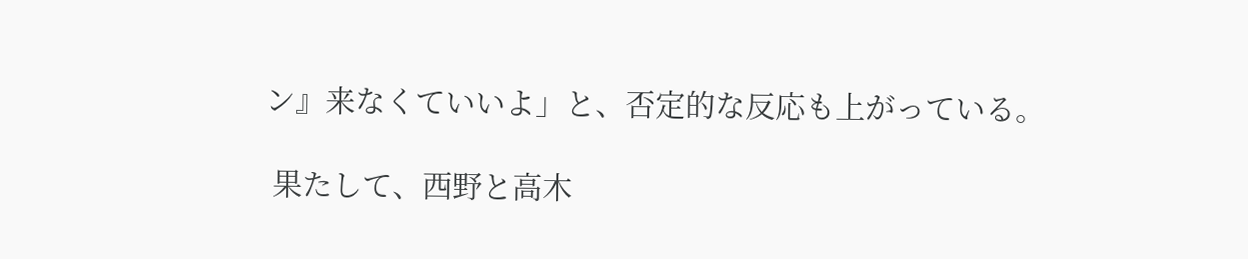ン』来なくていいよ」と、否定的な反応も上がっている。

 果たして、西野と高木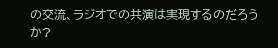の交流、ラジオでの共演は実現するのだろうか?